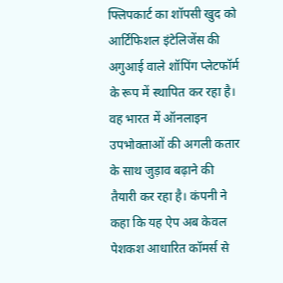फ्लिपकार्ट का शॉपसी खुद को आर्टिफिशल इंटेलिजेंस की अगुआई वाले शॉपिंग प्लेटफॉर्म के रूप में स्थापित कर रहा है। वह भारत में ऑनलाइन उपभोक्ताओं की अगली कतार के साथ जुड़ाव बढ़ाने की तैयारी कर रहा है। कंपनी ने कहा कि यह ऐप अब केवल पेशकश आधारित कॉमर्स से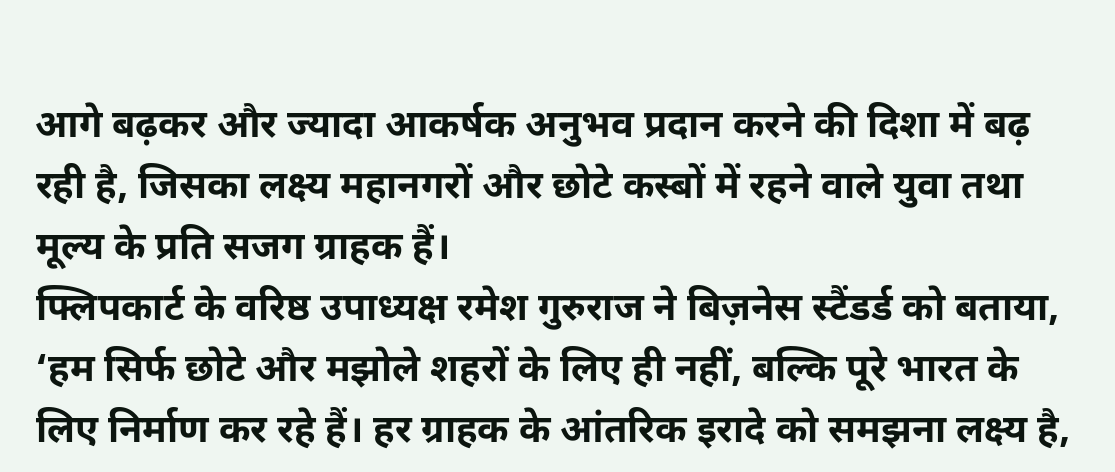आगे बढ़कर और ज्यादा आकर्षक अनुभव प्रदान करने की दिशा में बढ़ रही है, जिसका लक्ष्य महानगरों और छोटे कस्बों में रहने वाले युवा तथा मूल्य के प्रति सजग ग्राहक हैं।
फ्लिपकार्ट के वरिष्ठ उपाध्यक्ष रमेश गुरुराज ने बिज़नेस स्टैंडर्ड को बताया, ‘हम सिर्फ छोटे और मझोले शहरों के लिए ही नहीं, बल्कि पूरे भारत के लिए निर्माण कर रहे हैं। हर ग्राहक के आंतरिक इरादे को समझना लक्ष्य है,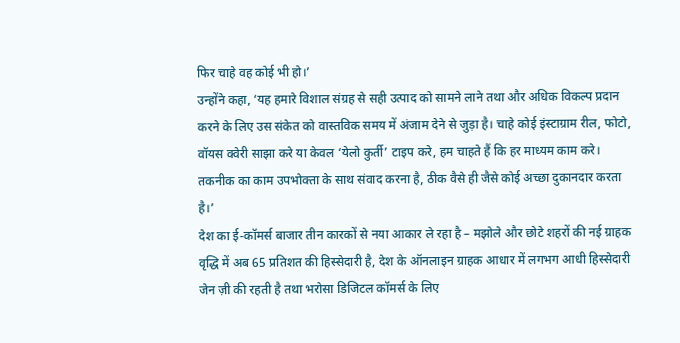फिर चाहे वह कोई भी हो।’
उन्होंने कहा, ‘यह हमारे विशाल संग्रह से सही उत्पाद को सामने लाने तथा और अधिक विकल्प प्रदान करने के लिए उस संकेत को वास्तविक समय में अंजाम देने से जुड़ा है। चाहे कोई इंस्टाग्राम रील, फोटो, वॉयस क्वेरी साझा करे या केवल ‘येलो कुर्ती’ टाइप करे, हम चाहते हैं कि हर माध्यम काम करे। तकनीक का काम उपभोक्ता के साथ संवाद करना है, ठीक वैसे ही जैसे कोई अच्छा दुकानदार करता है।’
देश का ई-कॉमर्स बाजार तीन कारकों से नया आकार ले रहा है – मझोले और छोटे शहरों की नई ग्राहक वृद्धि में अब 65 प्रतिशत की हिस्सेदारी है, देश के ऑनलाइन ग्राहक आधार में लगभग आधी हिस्सेदारी जेन ज़ी की रहती है तथा भरोसा डिजिटल कॉमर्स के लिए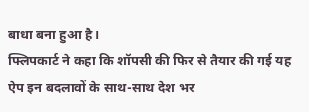बाधा बना हुआ है।
फ्लिपकार्ट ने कहा कि शॉपसी की फिर से तैयार की गई यह ऐप इन बदलावों के साथ-साथ देश भर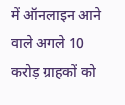में ऑनलाइन आने वाले अगले 10 करोड़ ग्राहकों को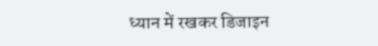ध्यान में रखकर डिजाइन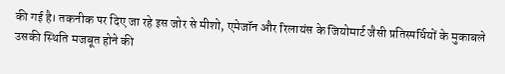की गई है। तकनीक पर दिए जा रहे इस जोर से मीशो, एमेजॉन और रिलायंस के जियोमार्ट जैसी प्रतिस्पर्धियों के मुकाबले उसकी स्थिति मजबूत होने की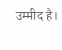उम्मीद है।